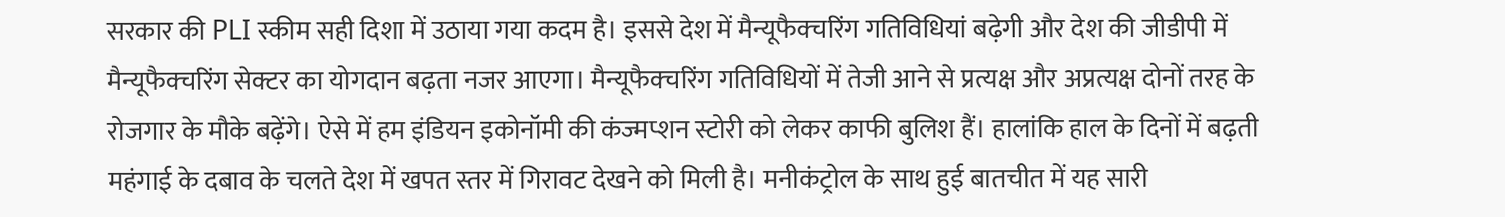सरकार की PLI स्कीम सही दिशा में उठाया गया कदम है। इससे देश में मैन्यूफैक्चरिंग गतिविधियां बढ़ेगी और देश की जीडीपी में मैन्यूफैक्चरिंग सेक्टर का योगदान बढ़ता नजर आएगा। मैन्यूफैक्चरिंग गतिविधियों में तेजी आने से प्रत्यक्ष और अप्रत्यक्ष दोनों तरह के रोजगार के मौके बढ़ेंगे। ऐसे में हम इंडियन इकोनॉमी की कंज्मप्शन स्टोरी को लेकर काफी बुलिश हैं। हालांकि हाल के दिनों में बढ़ती महंगाई के दबाव के चलते देश में खपत स्तर में गिरावट देखने को मिली है। मनीकंट्रोल के साथ हुई बातचीत में यह सारी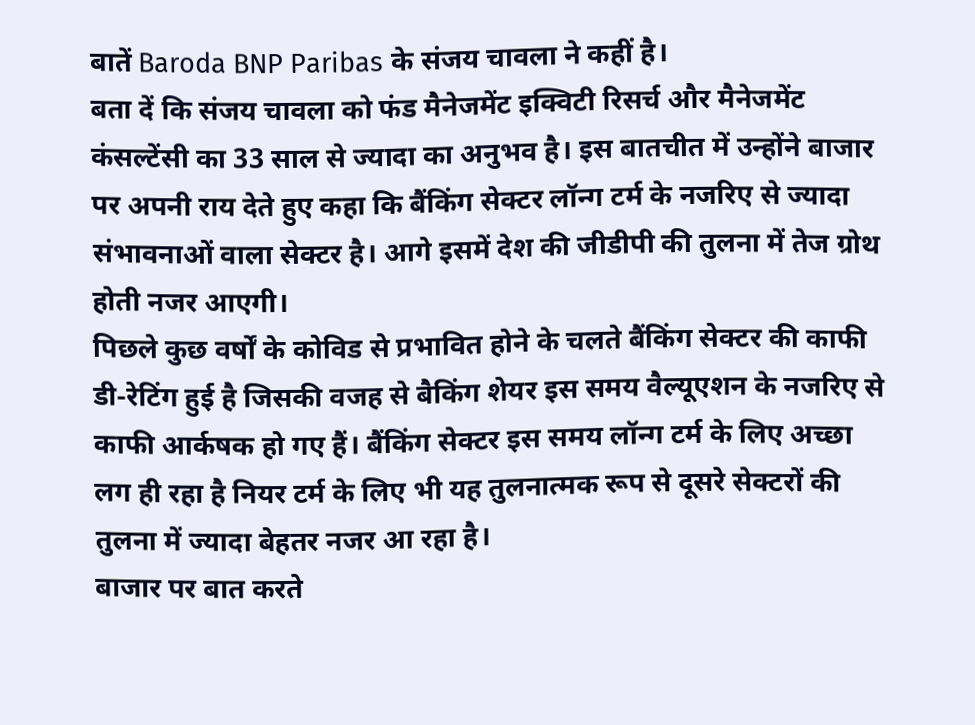बातें Baroda BNP Paribas के संजय चावला ने कहीं है।
बता दें कि संजय चावला को फंड मैनेजमेंट इक्विटी रिसर्च और मैनेजमेंट कंसल्टेंसी का 33 साल से ज्यादा का अनुभव है। इस बातचीत में उन्होंने बाजार पर अपनी राय देते हुए कहा कि बैंकिंग सेक्टर लॉन्ग टर्म के नजरिए से ज्यादा संभावनाओं वाला सेक्टर है। आगे इसमें देश की जीडीपी की तुलना में तेज ग्रोथ होती नजर आएगी।
पिछले कुछ वर्षों के कोविड से प्रभावित होने के चलते बैंकिंग सेक्टर की काफी डी-रेटिंग हुई है जिसकी वजह से बैकिंग शेयर इस समय वैल्यूएशन के नजरिए से काफी आर्कषक हो गए हैं। बैंकिंग सेक्टर इस समय लॉन्ग टर्म के लिए अच्छा लग ही रहा है नियर टर्म के लिए भी यह तुलनात्मक रूप से दूसरे सेक्टरों की तुलना में ज्यादा बेहतर नजर आ रहा है।
बाजार पर बात करते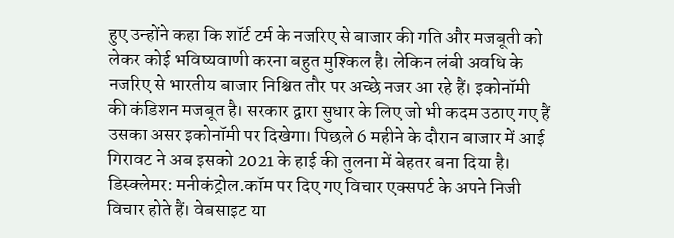हुए उन्होंने कहा कि शॉर्ट टर्म के नजरिए से बाजार की गति और मजबूती को लेकर कोई भविष्यवाणी करना बहुत मुश्किल है। लेकिन लंबी अवधि के नजरिए से भारतीय बाजार निश्चित तौर पर अच्छे नजर आ रहे हैं। इकोनॉमी की कंडिशन मजबूत है। सरकार द्वारा सुधार के लिए जो भी कदम उठाए गए हैं उसका असर इकोनॉमी पर दिखेगा। पिछले 6 महीने के दौरान बाजार में आई गिरावट ने अब इसको 2021 के हाई की तुलना में बेहतर बना दिया है।
डिस्क्लेमर: मनीकंट्रोल.कॉम पर दिए गए विचार एक्सपर्ट के अपने निजी विचार होते हैं। वेबसाइट या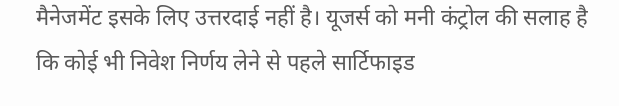मैनेजमेंट इसके लिए उत्तरदाई नहीं है। यूजर्स को मनी कंट्रोल की सलाह है कि कोई भी निवेश निर्णय लेने से पहले सार्टिफाइड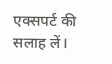एक्सपर्ट की सलाह लें।